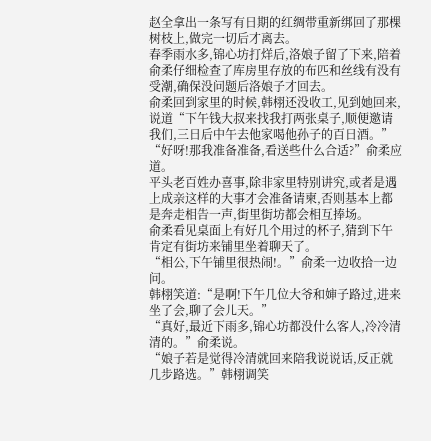赵全拿出一条写有日期的红绸带重新绑回了那棵树枝上,做完一切后才离去。
春季雨水多,锦心坊打烊后,洛娘子留了下来,陪着俞柔仔细检查了库房里存放的布匹和丝线有没有受潮,确保没问题后洛娘子才回去。
俞柔回到家里的时候,韩栩还没收工,见到她回来,说道“下午钱大叔来找我打两张桌子,顺便邀请我们,三日后中午去他家喝他孙子的百日酒。”
“好呀!那我准备准备,看送些什么合适?”俞柔应道。
平头老百姓办喜事,除非家里特别讲究,或者是遇上成亲这样的大事才会准备请柬,否则基本上都是奔走相告一声,街里街坊都会相互捧场。
俞柔看见桌面上有好几个用过的杯子,猜到下午肯定有街坊来铺里坐着聊天了。
“相公,下午铺里很热闹!。”俞柔一边收拾一边问。
韩栩笑道:“是啊!下午几位大爷和婶子路过,进来坐了会,聊了会儿天。”
“真好,最近下雨多,锦心坊都没什么客人,冷冷清清的。”俞柔说。
“娘子若是觉得冷清就回来陪我说说话,反正就几步路选。”韩栩调笑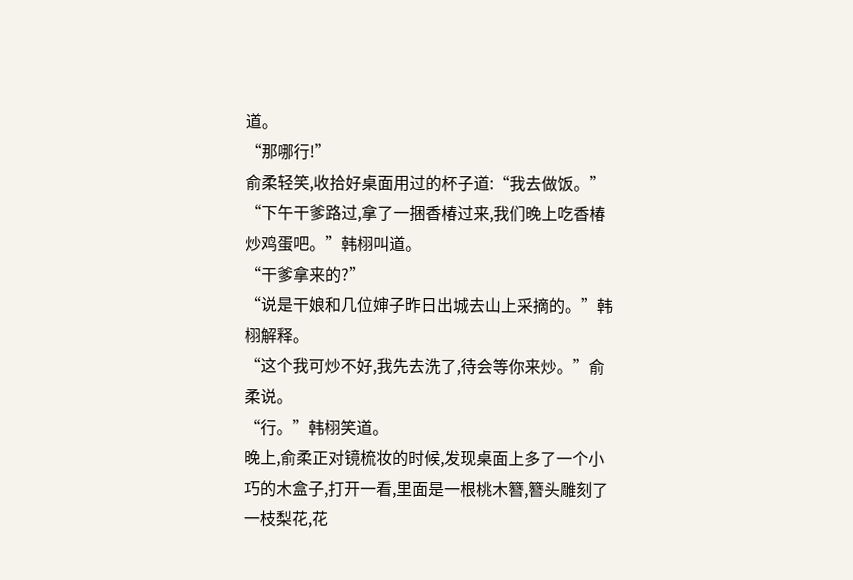道。
“那哪行!”
俞柔轻笑,收拾好桌面用过的杯子道:“我去做饭。”
“下午干爹路过,拿了一捆香椿过来,我们晚上吃香椿炒鸡蛋吧。”韩栩叫道。
“干爹拿来的?”
“说是干娘和几位婶子昨日出城去山上采摘的。”韩栩解释。
“这个我可炒不好,我先去洗了,待会等你来炒。”俞柔说。
“行。”韩栩笑道。
晚上,俞柔正对镜梳妆的时候,发现桌面上多了一个小巧的木盒子,打开一看,里面是一根桃木簪,簪头雕刻了一枝梨花,花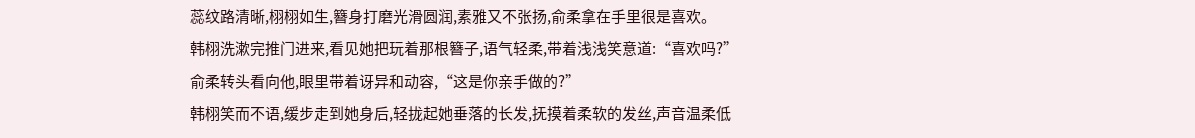蕊纹路清晰,栩栩如生,簪身打磨光滑圆润,素雅又不张扬,俞柔拿在手里很是喜欢。
韩栩洗漱完推门进来,看见她把玩着那根簪子,语气轻柔,带着浅浅笑意道:“喜欢吗?”
俞柔转头看向他,眼里带着讶异和动容,“这是你亲手做的?”
韩栩笑而不语,缓步走到她身后,轻拢起她垂落的长发,抚摸着柔软的发丝,声音温柔低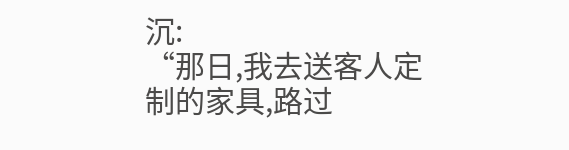沉:
“那日,我去送客人定制的家具,路过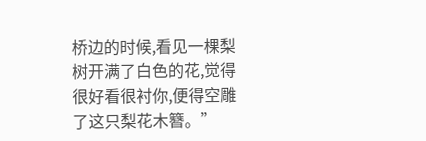桥边的时候,看见一棵梨树开满了白色的花,觉得很好看很衬你,便得空雕了这只梨花木簪。”